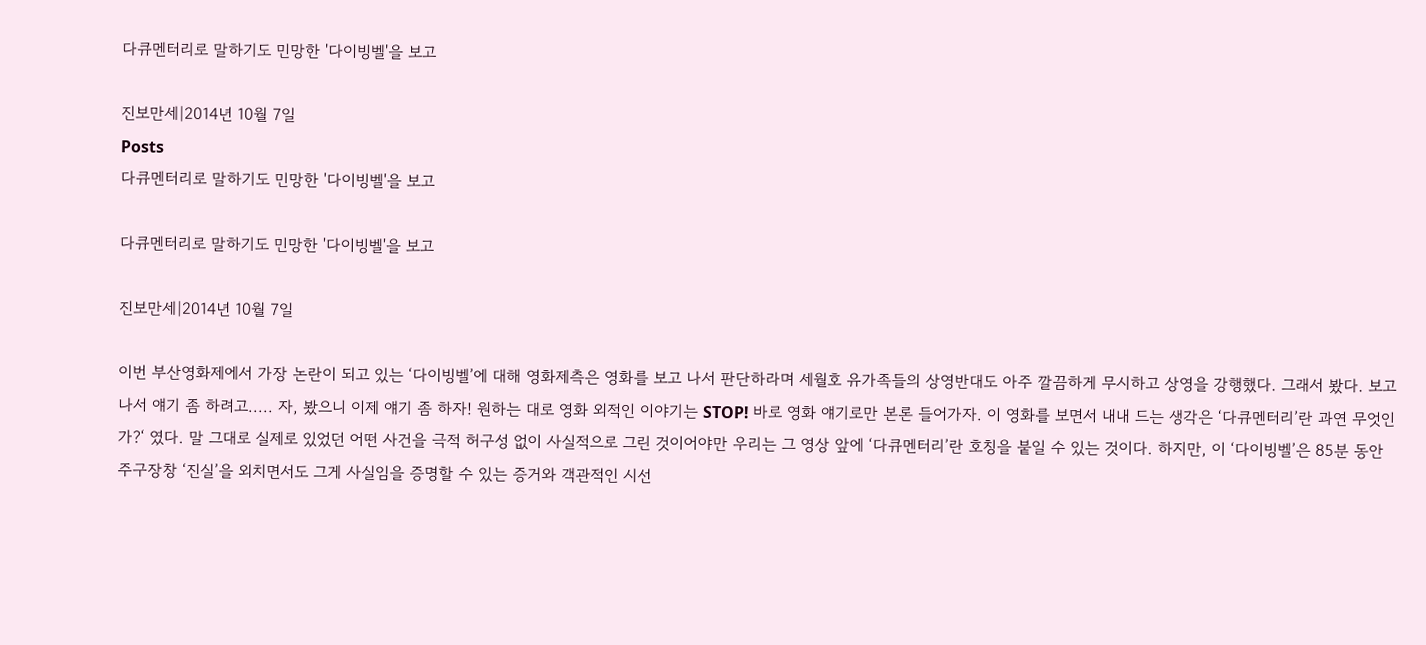다큐멘터리로 말하기도 민망한 '다이빙벨'을 보고

진보만세|2014년 10월 7일
Posts
다큐멘터리로 말하기도 민망한 '다이빙벨'을 보고

다큐멘터리로 말하기도 민망한 '다이빙벨'을 보고

진보만세|2014년 10월 7일

이번 부산영화제에서 가장 논란이 되고 있는 ‘다이빙벨’에 대해 영화제측은 영화를 보고 나서 판단하라며 세월호 유가족들의 상영반대도 아주 깔끔하게 무시하고 상영을 강행했다. 그래서 봤다. 보고 나서 얘기 좀 하려고..... 자, 봤으니 이제 얘기 좀 하자! 원하는 대로 영화 외적인 이야기는 STOP! 바로 영화 얘기로만 본론 들어가자. 이 영화를 보면서 내내 드는 생각은 ‘다큐멘터리’란 과연 무엇인가?‘ 였다. 말 그대로 실제로 있었던 어떤 사건을 극적 허구성 없이 사실적으로 그린 것이어야만 우리는 그 영상 앞에 ‘다큐멘터리’란 호칭을 붙일 수 있는 것이다. 하지만, 이 ‘다이빙벨’은 85분 동안 주구장창 ‘진실’을 외치면서도 그게 사실임을 증명할 수 있는 증거와 객관적인 시선